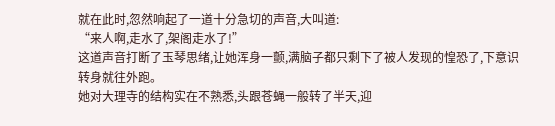就在此时,忽然响起了一道十分急切的声音,大叫道:
“来人啊,走水了,架阁走水了!”
这道声音打断了玉琴思绪,让她浑身一颤,满脑子都只剩下了被人发现的惶恐了,下意识转身就往外跑。
她对大理寺的结构实在不熟悉,头跟苍蝇一般转了半天,迎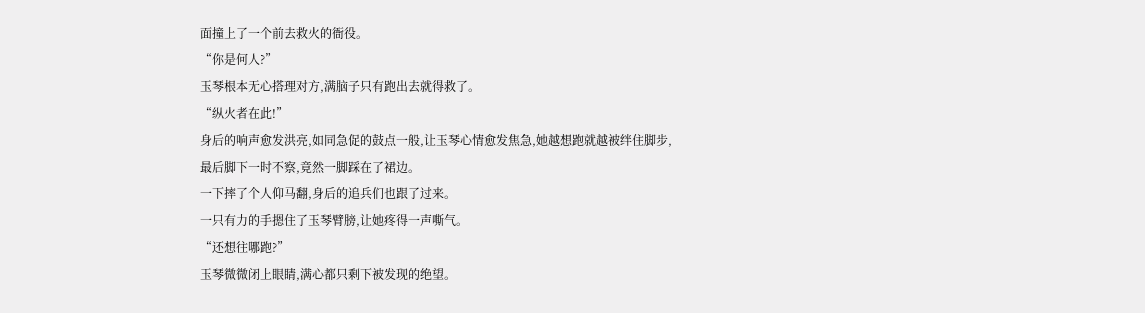面撞上了一个前去救火的衙役。
“你是何人?”
玉琴根本无心搭理对方,满脑子只有跑出去就得救了。
“纵火者在此!”
身后的响声愈发洪亮,如同急促的鼓点一般,让玉琴心情愈发焦急,她越想跑就越被绊住脚步,最后脚下一时不察,竟然一脚踩在了裙边。
一下摔了个人仰马翻,身后的追兵们也跟了过来。
一只有力的手摁住了玉琴臂膀,让她疼得一声嘶气。
“还想往哪跑?”
玉琴微微闭上眼睛,满心都只剩下被发现的绝望。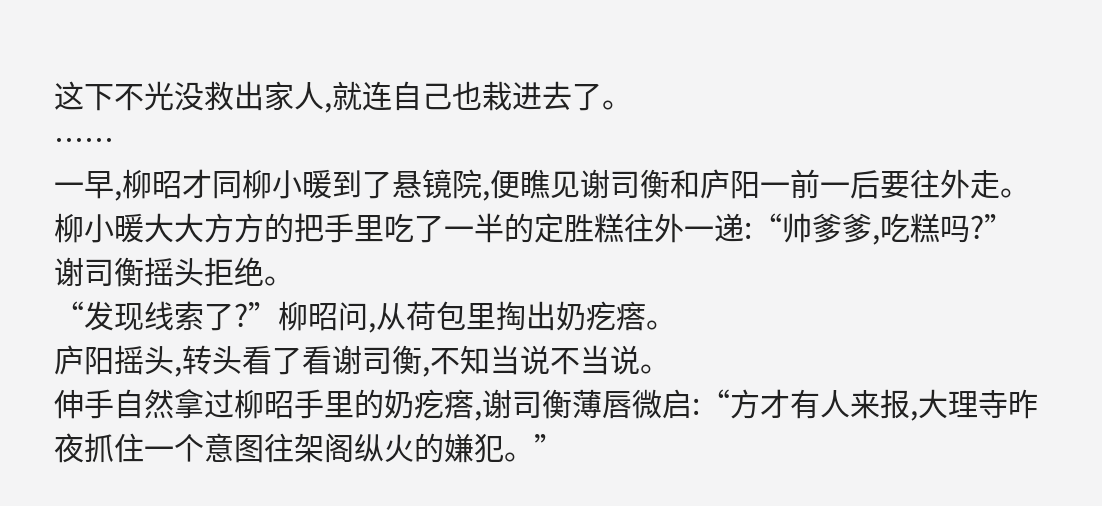这下不光没救出家人,就连自己也栽进去了。
……
一早,柳昭才同柳小暖到了悬镜院,便瞧见谢司衡和庐阳一前一后要往外走。
柳小暖大大方方的把手里吃了一半的定胜糕往外一递:“帅爹爹,吃糕吗?”
谢司衡摇头拒绝。
“发现线索了?”柳昭问,从荷包里掏出奶疙瘩。
庐阳摇头,转头看了看谢司衡,不知当说不当说。
伸手自然拿过柳昭手里的奶疙瘩,谢司衡薄唇微启:“方才有人来报,大理寺昨夜抓住一个意图往架阁纵火的嫌犯。”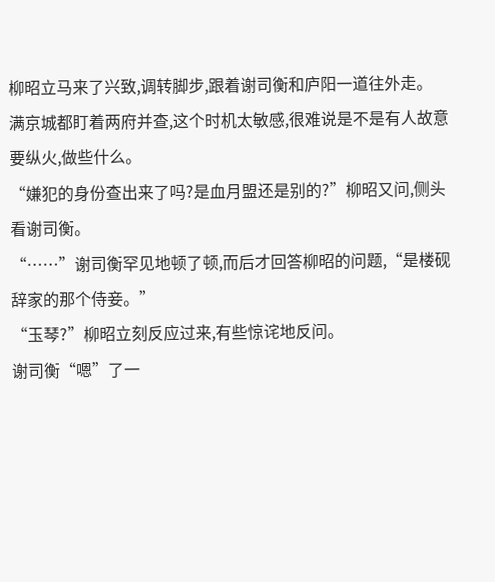柳昭立马来了兴致,调转脚步,跟着谢司衡和庐阳一道往外走。
满京城都盯着两府并查,这个时机太敏感,很难说是不是有人故意要纵火,做些什么。
“嫌犯的身份查出来了吗?是血月盟还是别的?”柳昭又问,侧头看谢司衡。
“……”谢司衡罕见地顿了顿,而后才回答柳昭的问题,“是楼砚辞家的那个侍妾。”
“玉琴?”柳昭立刻反应过来,有些惊诧地反问。
谢司衡“嗯”了一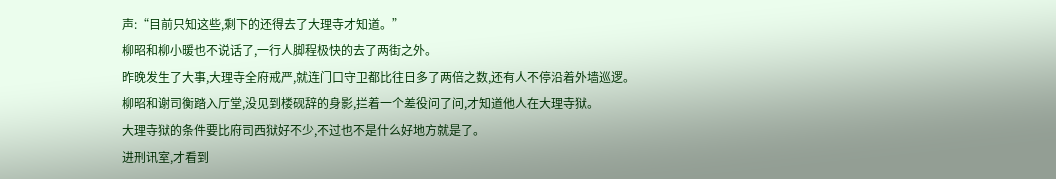声:“目前只知这些,剩下的还得去了大理寺才知道。”
柳昭和柳小暖也不说话了,一行人脚程极快的去了两街之外。
昨晚发生了大事,大理寺全府戒严,就连门口守卫都比往日多了两倍之数,还有人不停沿着外墙巡逻。
柳昭和谢司衡踏入厅堂,没见到楼砚辞的身影,拦着一个差役问了问,才知道他人在大理寺狱。
大理寺狱的条件要比府司西狱好不少,不过也不是什么好地方就是了。
进刑讯室,才看到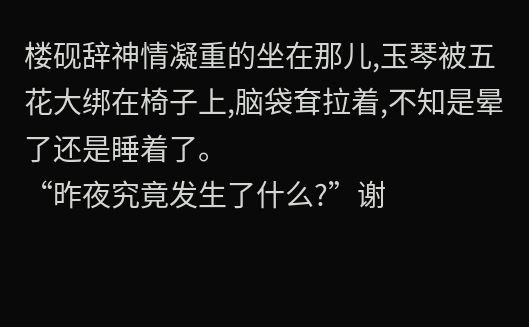楼砚辞神情凝重的坐在那儿,玉琴被五花大绑在椅子上,脑袋耷拉着,不知是晕了还是睡着了。
“昨夜究竟发生了什么?”谢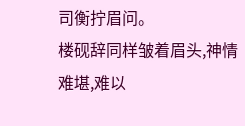司衡拧眉问。
楼砚辞同样皱着眉头,神情难堪,难以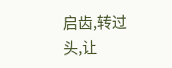启齿,转过头,让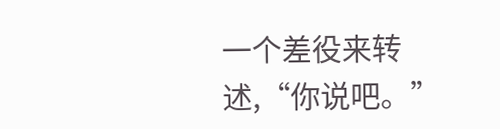一个差役来转述,“你说吧。”